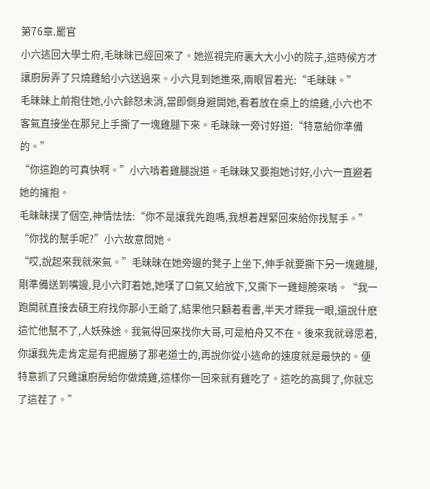第76章.罷官
小六逃回大學士府,毛昧昧已經回來了。她巡視完府裏大大小小的院子,這時候方才讓廚房弄了只燒雞給小六送過來。小六見到她進來,兩眼冒着光:“毛昧昧。”
毛昧昧上前抱住她,小六餘怒未消,當即側身避開她,看着放在桌上的燒雞,小六也不客氣直接坐在那兒上手撕了一塊雞腿下來。毛昧昧一旁讨好道:“特意給你準備的。”
“你這跑的可真快啊。”小六啃着雞腿說道。毛昧昧又要抱她讨好,小六一直避着她的擁抱。
毛昧昧撲了個空,神情怯怯:“你不是讓我先跑嗎,我想着趕緊回來給你找幫手。”
“你找的幫手呢?”小六故意問她。
“哎,說起來我就來氣。”毛昧昧在她旁邊的凳子上坐下,伸手就要撕下另一塊雞腿,剛準備送到嘴邊,見小六盯着她,她嘆了口氣又給放下,又撕下一雞翅膀來啃。“我一跑開就直接去碩王府找你那小王爺了,結果他只顧着看書,半天才瞟我一眼,還說什麽這忙他幫不了,人妖殊途。我氣得回來找你大哥,可是柏舟又不在。後來我就尋思着,你讓我先走肯定是有把握勝了那老道士的,再說你從小逃命的速度就是最快的。便特意抓了只雞讓廚房給你做燒雞,這樣你一回來就有雞吃了。這吃的高興了,你就忘了這茬了。”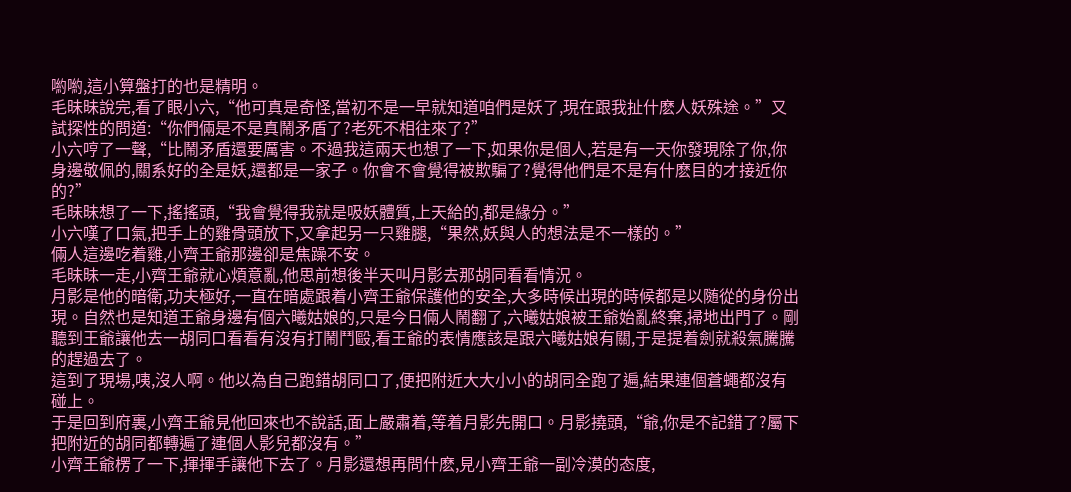喲喲,這小算盤打的也是精明。
毛昧昧說完,看了眼小六,“他可真是奇怪,當初不是一早就知道咱們是妖了,現在跟我扯什麽人妖殊途。”又試探性的問道:“你們倆是不是真鬧矛盾了?老死不相往來了?”
小六哼了一聲,“比鬧矛盾還要厲害。不過我這兩天也想了一下,如果你是個人,若是有一天你發現除了你,你身邊敬佩的,關系好的全是妖,還都是一家子。你會不會覺得被欺騙了?覺得他們是不是有什麽目的才接近你的?”
毛昧昧想了一下,搖搖頭,“我會覺得我就是吸妖體質,上天給的,都是緣分。”
小六嘆了口氣,把手上的雞骨頭放下,又拿起另一只雞腿,“果然,妖與人的想法是不一樣的。”
倆人這邊吃着雞,小齊王爺那邊卻是焦躁不安。
毛昧昧一走,小齊王爺就心煩意亂,他思前想後半天叫月影去那胡同看看情況。
月影是他的暗衛,功夫極好,一直在暗處跟着小齊王爺保護他的安全,大多時候出現的時候都是以随從的身份出現。自然也是知道王爺身邊有個六曦姑娘的,只是今日倆人鬧翻了,六曦姑娘被王爺始亂終棄,掃地出門了。剛聽到王爺讓他去一胡同口看看有沒有打鬧鬥毆,看王爺的表情應該是跟六曦姑娘有關,于是提着劍就殺氣騰騰的趕過去了。
這到了現場,咦,沒人啊。他以為自己跑錯胡同口了,便把附近大大小小的胡同全跑了遍,結果連個蒼蠅都沒有碰上。
于是回到府裏,小齊王爺見他回來也不說話,面上嚴肅着,等着月影先開口。月影撓頭,“爺,你是不記錯了?屬下把附近的胡同都轉遍了連個人影兒都沒有。”
小齊王爺楞了一下,揮揮手讓他下去了。月影還想再問什麽,見小齊王爺一副冷漠的态度,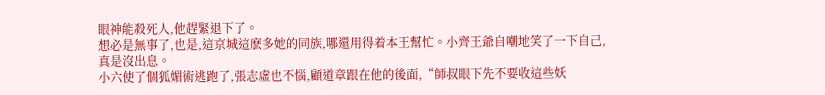眼神能殺死人,他趕緊退下了。
想必是無事了,也是,這京城這麽多她的同族,哪還用得着本王幫忙。小齊王爺自嘲地笑了一下自己,真是沒出息。
小六使了個狐媚術逃跑了,張志虛也不惱,顧道章跟在他的後面,“師叔眼下先不要收這些妖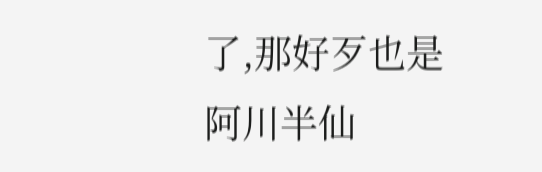了,那好歹也是阿川半仙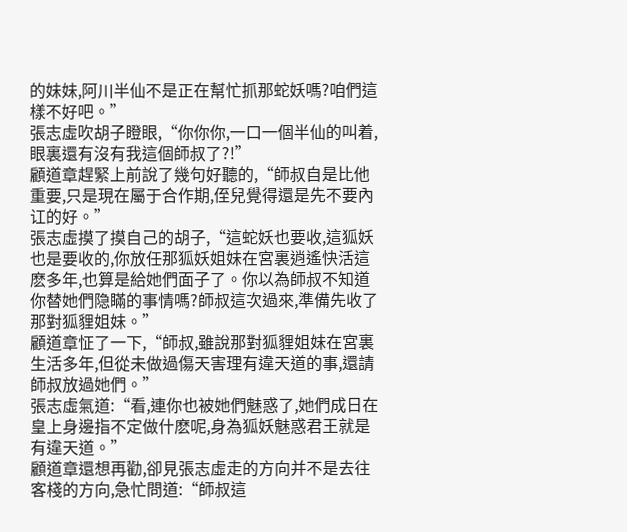的妹妹,阿川半仙不是正在幫忙抓那蛇妖嗎?咱們這樣不好吧。”
張志虛吹胡子瞪眼,“你你你,一口一個半仙的叫着,眼裏還有沒有我這個師叔了?!”
顧道章趕緊上前說了幾句好聽的,“師叔自是比他重要,只是現在屬于合作期,侄兒覺得還是先不要內讧的好。”
張志虛摸了摸自己的胡子,“這蛇妖也要收,這狐妖也是要收的,你放任那狐妖姐妹在宮裏逍遙快活這麽多年,也算是給她們面子了。你以為師叔不知道你替她們隐瞞的事情嗎?師叔這次過來,準備先收了那對狐貍姐妹。”
顧道章怔了一下,“師叔,雖說那對狐貍姐妹在宮裏生活多年,但從未做過傷天害理有違天道的事,還請師叔放過她們。”
張志虛氣道:“看,連你也被她們魅惑了,她們成日在皇上身邊指不定做什麽呢,身為狐妖魅惑君王就是有違天道。”
顧道章還想再勸,卻見張志虛走的方向并不是去往客棧的方向,急忙問道:“師叔這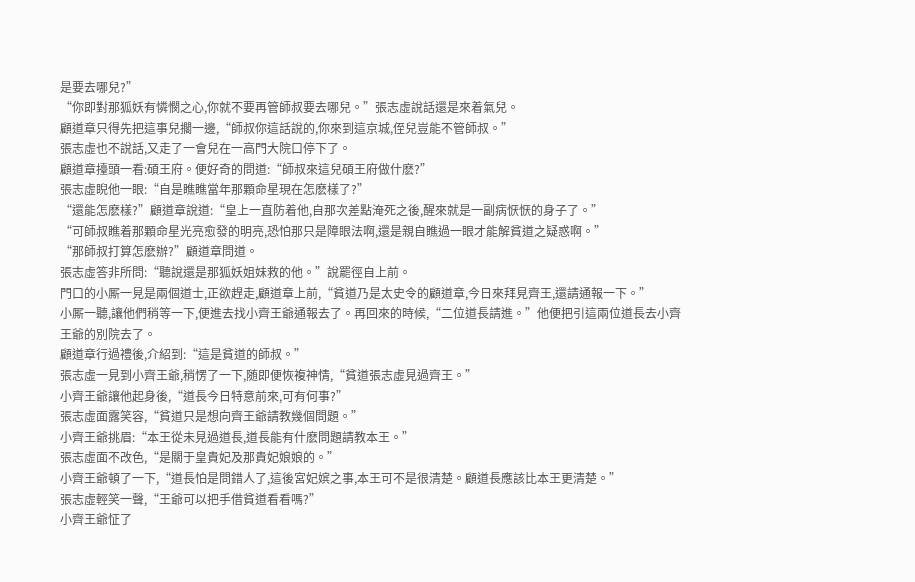是要去哪兒?”
“你即對那狐妖有憐憫之心,你就不要再管師叔要去哪兒。”張志虛說話還是來着氣兒。
顧道章只得先把這事兒擱一邊,“師叔你這話說的,你來到這京城,侄兒豈能不管師叔。”
張志虛也不說話,又走了一會兒在一高門大院口停下了。
顧道章擡頭一看:碩王府。便好奇的問道:“師叔來這兒碩王府做什麽?”
張志虛睨他一眼:“自是瞧瞧當年那顆命星現在怎麽樣了?”
“還能怎麽樣?”顧道章說道:“皇上一直防着他,自那次差點淹死之後,醒來就是一副病恹恹的身子了。”
“可師叔瞧着那顆命星光亮愈發的明亮,恐怕那只是障眼法啊,還是親自瞧過一眼才能解貧道之疑惑啊。”
“那師叔打算怎麽辦?”顧道章問道。
張志虛答非所問:“聽說還是那狐妖姐妹救的他。”說罷徑自上前。
門口的小厮一見是兩個道士,正欲趕走,顧道章上前,“貧道乃是太史令的顧道章,今日來拜見齊王,還請通報一下。”
小厮一聽,讓他們稍等一下,便進去找小齊王爺通報去了。再回來的時候,“二位道長請進。”他便把引這兩位道長去小齊王爺的別院去了。
顧道章行過禮後,介紹到:“這是貧道的師叔。”
張志虛一見到小齊王爺,稍愣了一下,随即便恢複神情,“貧道張志虛見過齊王。”
小齊王爺讓他起身後,“道長今日特意前來,可有何事?”
張志虛面露笑容,“貧道只是想向齊王爺請教幾個問題。”
小齊王爺挑眉:“本王從未見過道長,道長能有什麽問題請教本王。”
張志虛面不改色,“是關于皇貴妃及那貴妃娘娘的。”
小齊王爺頓了一下,“道長怕是問錯人了,這後宮妃嫔之事,本王可不是很清楚。顧道長應該比本王更清楚。”
張志虛輕笑一聲,“王爺可以把手借貧道看看嗎?”
小齊王爺怔了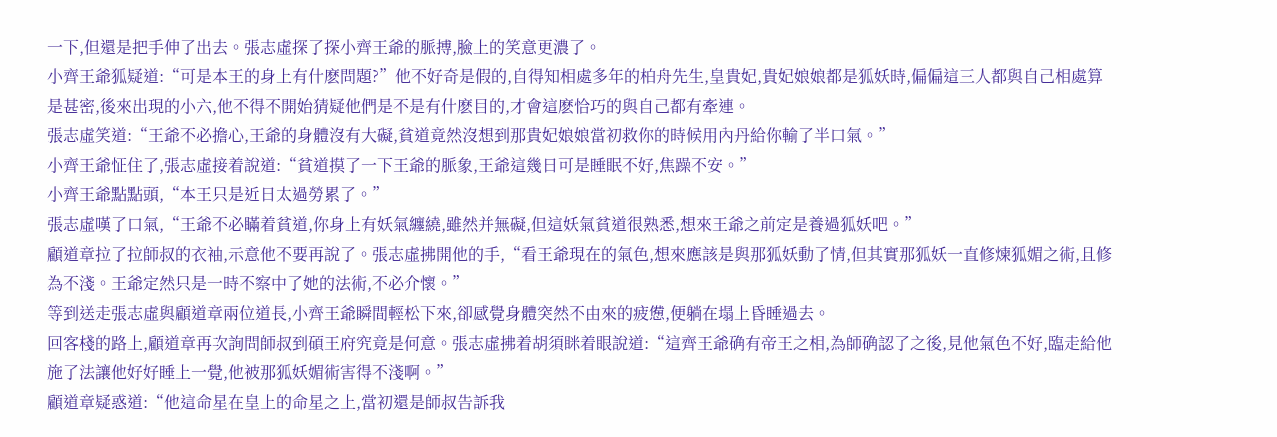一下,但還是把手伸了出去。張志虛探了探小齊王爺的脈搏,臉上的笑意更濃了。
小齊王爺狐疑道:“可是本王的身上有什麽問題?”他不好奇是假的,自得知相處多年的柏舟先生,皇貴妃,貴妃娘娘都是狐妖時,偏偏這三人都與自己相處算是甚密,後來出現的小六,他不得不開始猜疑他們是不是有什麽目的,才會這麽恰巧的與自己都有牽連。
張志虛笑道:“王爺不必擔心,王爺的身體沒有大礙,貧道竟然沒想到那貴妃娘娘當初救你的時候用內丹給你輸了半口氣。”
小齊王爺怔住了,張志虛接着說道:“貧道摸了一下王爺的脈象,王爺這幾日可是睡眠不好,焦躁不安。”
小齊王爺點點頭,“本王只是近日太過勞累了。”
張志虛嘆了口氣,“王爺不必瞞着貧道,你身上有妖氣纏繞,雖然并無礙,但這妖氣貧道很熟悉,想來王爺之前定是養過狐妖吧。”
顧道章拉了拉師叔的衣袖,示意他不要再說了。張志虛拂開他的手,“看王爺現在的氣色,想來應該是與那狐妖動了情,但其實那狐妖一直修煉狐媚之術,且修為不淺。王爺定然只是一時不察中了她的法術,不必介懷。”
等到送走張志虛與顧道章兩位道長,小齊王爺瞬間輕松下來,卻感覺身體突然不由來的疲憊,便躺在塌上昏睡過去。
回客棧的路上,顧道章再次詢問師叔到碩王府究竟是何意。張志虛拂着胡須眯着眼說道:“這齊王爺确有帝王之相,為師确認了之後,見他氣色不好,臨走給他施了法讓他好好睡上一覺,他被那狐妖媚術害得不淺啊。”
顧道章疑惑道:“他這命星在皇上的命星之上,當初還是師叔告訴我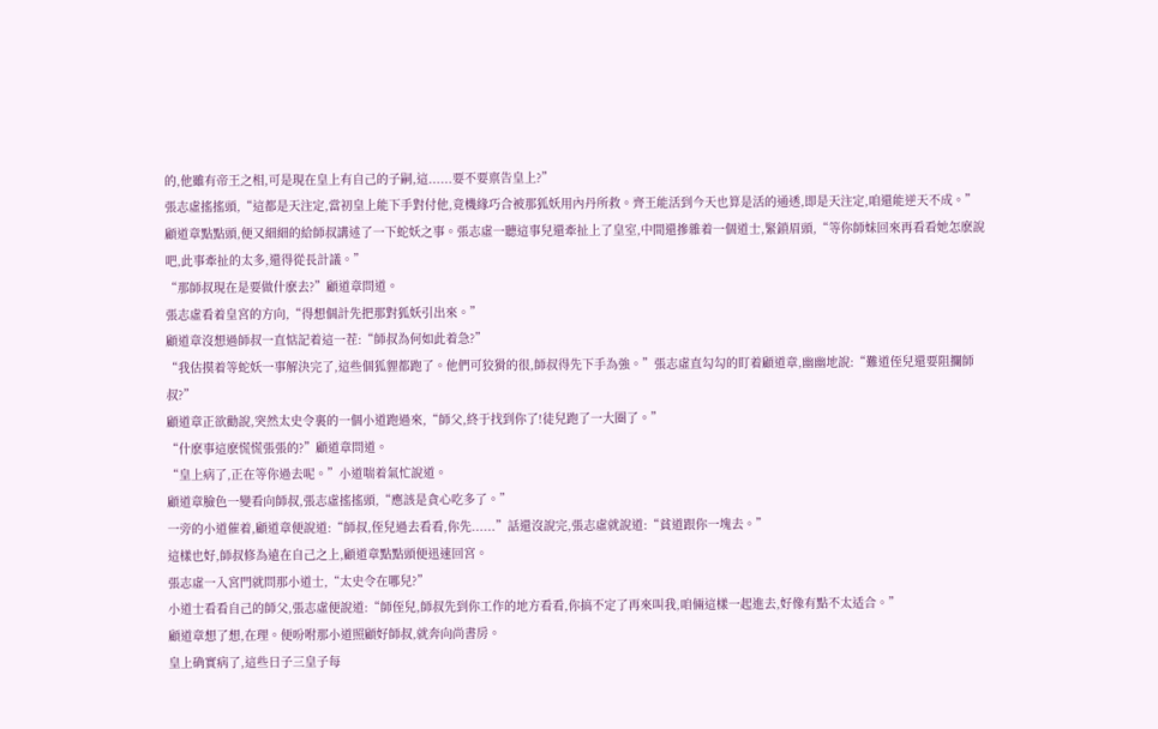的,他雖有帝王之相,可是現在皇上有自己的子嗣,這......要不要禀告皇上?”
張志虛搖搖頭,“這都是天注定,當初皇上能下手對付他,竟機緣巧合被那狐妖用內丹所救。齊王能活到今天也算是活的通透,即是天注定,咱還能逆天不成。”
顧道章點點頭,便又細細的給師叔講述了一下蛇妖之事。張志虛一聽這事兒還牽扯上了皇室,中間還摻雜着一個道士,緊鎖眉頭,“等你師妹回來再看看她怎麽說吧,此事牽扯的太多,還得從長計議。”
“那師叔現在是要做什麽去?”顧道章問道。
張志虛看着皇宮的方向,“得想個計先把那對狐妖引出來。”
顧道章沒想過師叔一直惦記着這一茬:“師叔為何如此着急?”
“我估摸着等蛇妖一事解決完了,這些個狐貍都跑了。他們可狡猾的很,師叔得先下手為強。”張志虛直勾勾的盯着顧道章,幽幽地說:“難道侄兒還要阻攔師叔?”
顧道章正欲勸說,突然太史令裏的一個小道跑過來,“師父,終于找到你了!徒兒跑了一大圈了。”
“什麽事這麽慌慌張張的?”顧道章問道。
“皇上病了,正在等你過去呢。”小道喘着氣忙說道。
顧道章臉色一變看向師叔,張志虛搖搖頭,“應該是貪心吃多了。”
一旁的小道催着,顧道章便說道:“師叔,侄兒過去看看,你先......”話還沒說完,張志虛就說道:“貧道跟你一塊去。”
這樣也好,師叔修為遠在自己之上,顧道章點點頭便迅速回宮。
張志虛一入宮門就問那小道士,“太史令在哪兒?”
小道士看看自己的師父,張志虛便說道:“師侄兒,師叔先到你工作的地方看看,你搞不定了再來叫我,咱倆這樣一起進去,好像有點不太适合。”
顧道章想了想,在理。便吩咐那小道照顧好師叔,就奔向尚書房。
皇上确實病了,這些日子三皇子每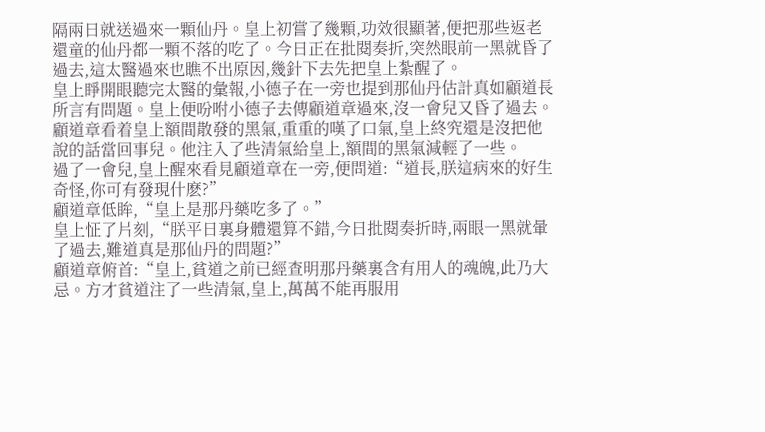隔兩日就送過來一顆仙丹。皇上初嘗了幾顆,功效很顯著,便把那些返老還童的仙丹都一顆不落的吃了。今日正在批閱奏折,突然眼前一黑就昏了過去,這太醫過來也瞧不出原因,幾針下去先把皇上紮醒了。
皇上睜開眼聽完太醫的彙報,小德子在一旁也提到那仙丹估計真如顧道長所言有問題。皇上便吩咐小德子去傳顧道章過來,沒一會兒又昏了過去。
顧道章看着皇上額間散發的黑氣,重重的嘆了口氣,皇上終究還是沒把他說的話當回事兒。他注入了些清氣給皇上,額間的黑氣減輕了一些。
過了一會兒,皇上醒來看見顧道章在一旁,便問道:“道長,朕這病來的好生奇怪,你可有發現什麽?”
顧道章低眸,“皇上是那丹藥吃多了。”
皇上怔了片刻,“朕平日裏身體還算不錯,今日批閱奏折時,兩眼一黑就暈了過去,難道真是那仙丹的問題?”
顧道章俯首:“皇上,貧道之前已經查明那丹藥裏含有用人的魂魄,此乃大忌。方才貧道注了一些清氣,皇上,萬萬不能再服用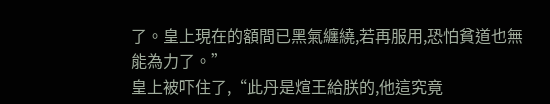了。皇上現在的額間已黑氣纏繞,若再服用,恐怕貧道也無能為力了。”
皇上被吓住了,“此丹是煊王給朕的,他這究竟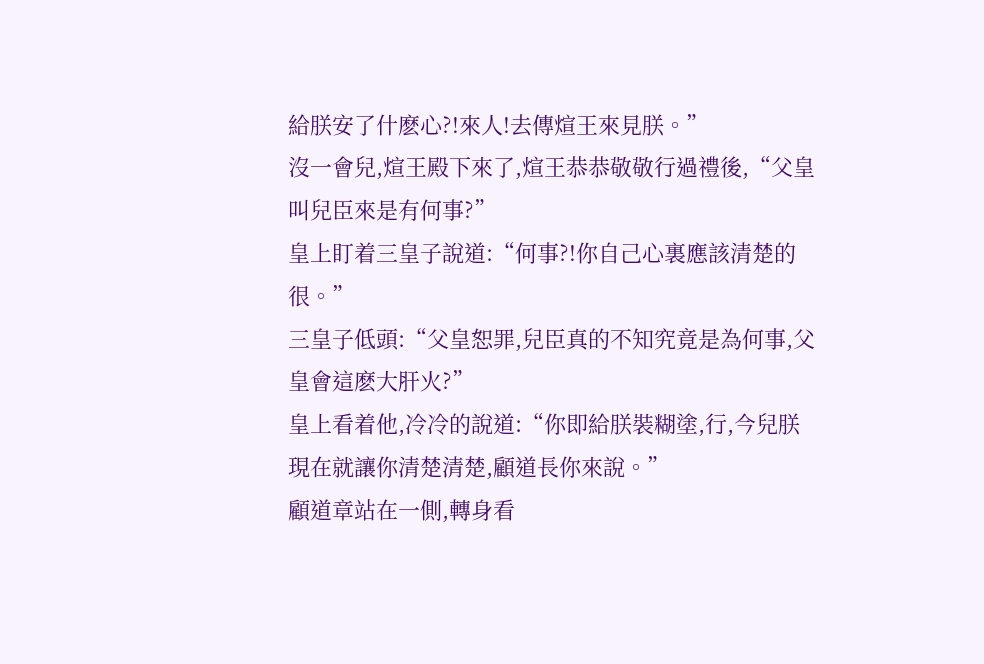給朕安了什麽心?!來人!去傳煊王來見朕。”
沒一會兒,煊王殿下來了,煊王恭恭敬敬行過禮後,“父皇叫兒臣來是有何事?”
皇上盯着三皇子說道:“何事?!你自己心裏應該清楚的很。”
三皇子低頭:“父皇恕罪,兒臣真的不知究竟是為何事,父皇會這麽大肝火?”
皇上看着他,冷冷的說道:“你即給朕裝糊塗,行,今兒朕現在就讓你清楚清楚,顧道長你來說。”
顧道章站在一側,轉身看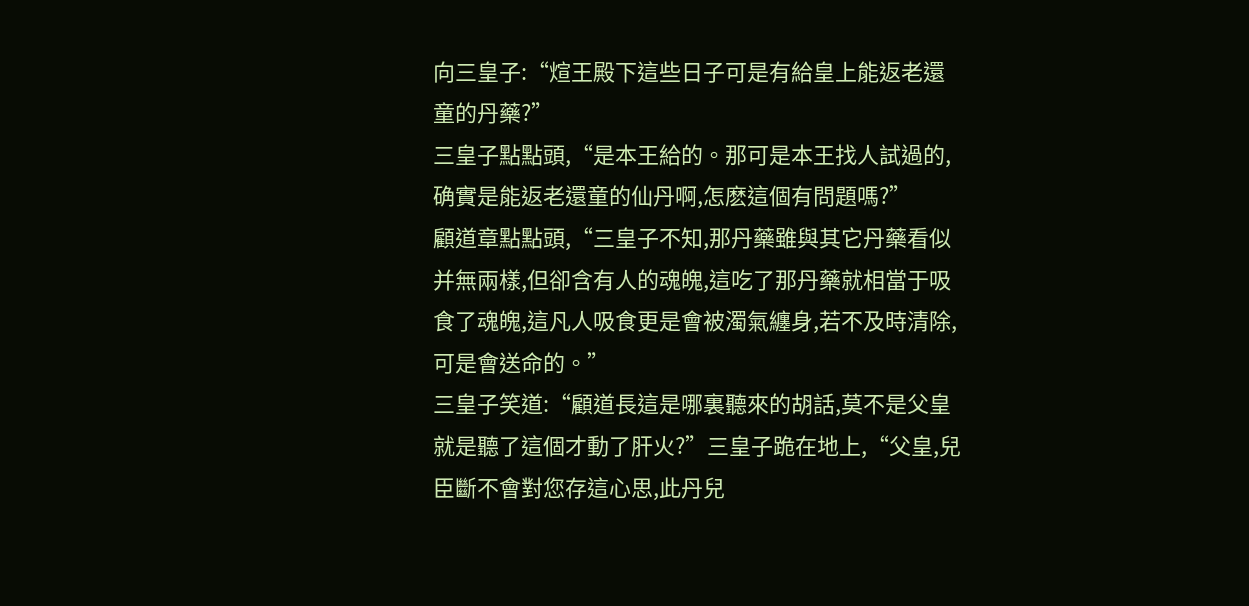向三皇子:“煊王殿下這些日子可是有給皇上能返老還童的丹藥?”
三皇子點點頭,“是本王給的。那可是本王找人試過的,确實是能返老還童的仙丹啊,怎麽這個有問題嗎?”
顧道章點點頭,“三皇子不知,那丹藥雖與其它丹藥看似并無兩樣,但卻含有人的魂魄,這吃了那丹藥就相當于吸食了魂魄,這凡人吸食更是會被濁氣纏身,若不及時清除,可是會送命的。”
三皇子笑道:“顧道長這是哪裏聽來的胡話,莫不是父皇就是聽了這個才動了肝火?”三皇子跪在地上,“父皇,兒臣斷不會對您存這心思,此丹兒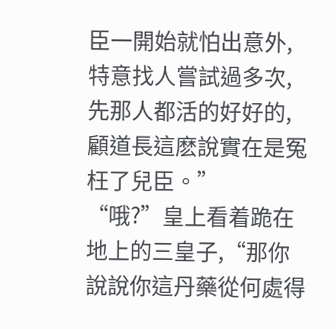臣一開始就怕出意外,特意找人嘗試過多次,先那人都活的好好的,顧道長這麽說實在是冤枉了兒臣。”
“哦?”皇上看着跪在地上的三皇子,“那你說說你這丹藥從何處得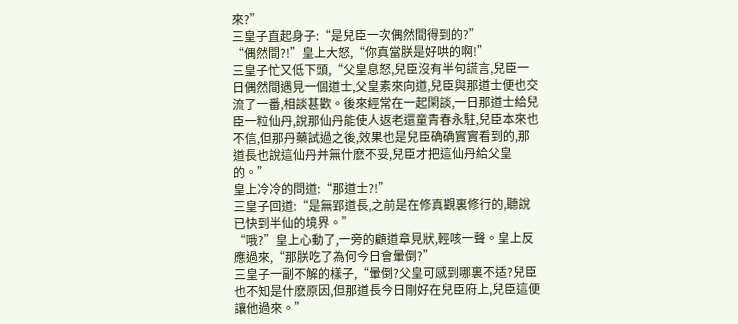來?”
三皇子直起身子:“是兒臣一次偶然間得到的?”
“偶然間?!”皇上大怒,“你真當朕是好哄的啊!”
三皇子忙又低下頭,“父皇息怒,兒臣沒有半句謊言,兒臣一日偶然間遇見一個道士,父皇素來向道,兒臣與那道士便也交流了一番,相談甚歡。後來經常在一起閑談,一日那道士給兒臣一粒仙丹,說那仙丹能使人返老還童青春永駐,兒臣本來也不信,但那丹藥試過之後,效果也是兒臣确确實實看到的,那道長也說這仙丹并無什麽不妥,兒臣才把這仙丹給父皇的。”
皇上冷冷的問道:“那道士?!”
三皇子回道:“是無郢道長,之前是在修真觀裏修行的,聽說已快到半仙的境界。”
“哦?”皇上心動了,一旁的顧道章見狀,輕咳一聲。皇上反應過來,“那朕吃了為何今日會暈倒?”
三皇子一副不解的樣子,“暈倒?父皇可感到哪裏不适?兒臣也不知是什麽原因,但那道長今日剛好在兒臣府上,兒臣這便讓他過來。”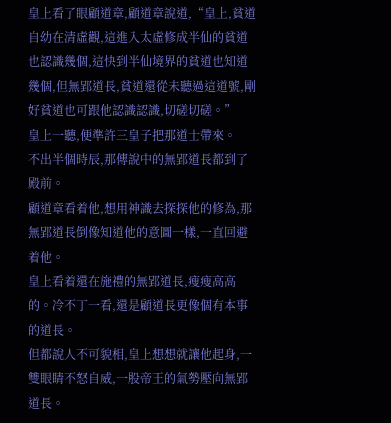皇上看了眼顧道章,顧道章說道,“皇上,貧道自幼在清虛觀,這進入太虛修成半仙的貧道也認識幾個,這快到半仙境界的貧道也知道幾個,但無郢道長,貧道還從未聽過這道號,剛好貧道也可跟他認識認識,切磋切磋。”
皇上一聽,便準許三皇子把那道士帶來。
不出半個時辰,那傳說中的無郢道長都到了殿前。
顧道章看着他,想用神識去探探他的修為,那無郢道長倒像知道他的意圖一樣,一直回避着他。
皇上看着還在施禮的無郢道長,瘦瘦高高的。冷不丁一看,還是顧道長更像個有本事的道長。
但都說人不可貌相,皇上想想就讓他起身,一雙眼睛不怒自威,一股帝王的氣勢壓向無郢道長。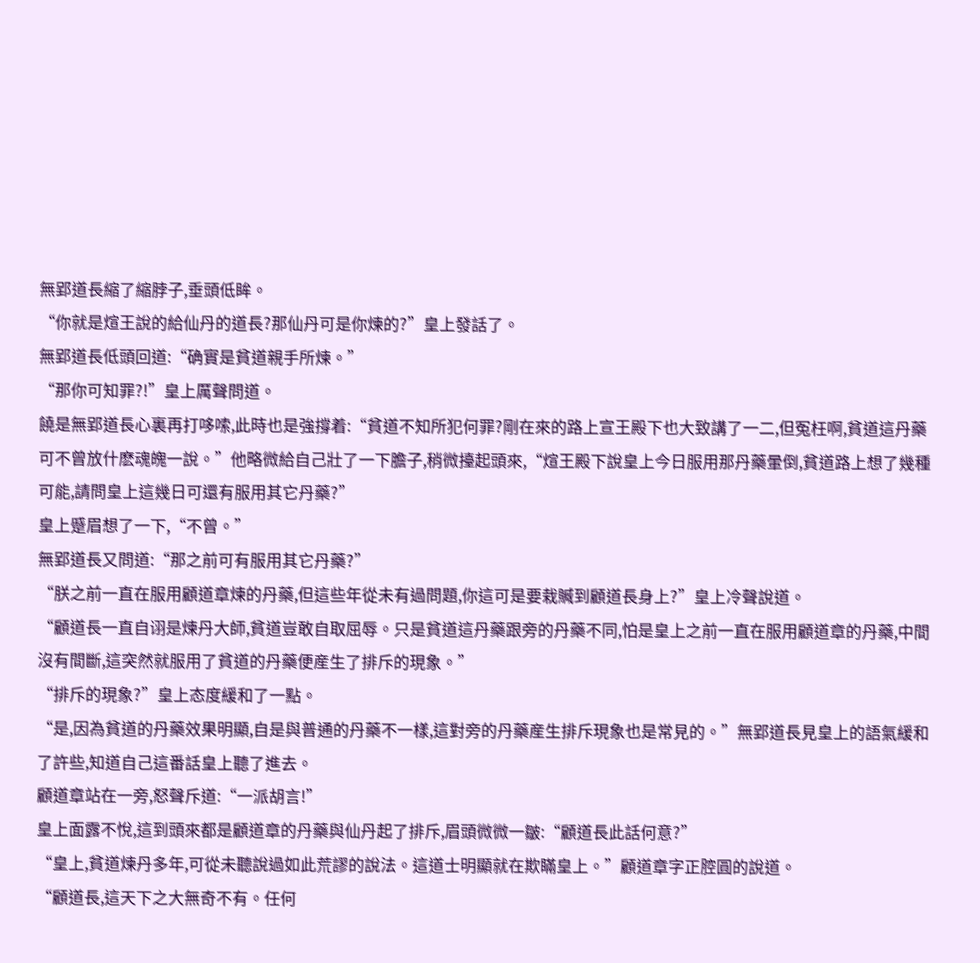無郢道長縮了縮脖子,垂頭低眸。
“你就是煊王說的給仙丹的道長?那仙丹可是你煉的?”皇上發話了。
無郢道長低頭回道:“确實是貧道親手所煉。”
“那你可知罪?!”皇上厲聲問道。
饒是無郢道長心裏再打哆嗦,此時也是強撐着:“貧道不知所犯何罪?剛在來的路上宣王殿下也大致講了一二,但冤枉啊,貧道這丹藥可不曾放什麽魂魄一說。”他略微給自己壯了一下膽子,稍微擡起頭來,“煊王殿下說皇上今日服用那丹藥暈倒,貧道路上想了幾種可能,請問皇上這幾日可還有服用其它丹藥?”
皇上蹙眉想了一下,“不曾。”
無郢道長又問道:“那之前可有服用其它丹藥?”
“朕之前一直在服用顧道章煉的丹藥,但這些年從未有過問題,你這可是要栽贓到顧道長身上?”皇上冷聲說道。
“顧道長一直自诩是煉丹大師,貧道豈敢自取屈辱。只是貧道這丹藥跟旁的丹藥不同,怕是皇上之前一直在服用顧道章的丹藥,中間沒有間斷,這突然就服用了貧道的丹藥便産生了排斥的現象。”
“排斥的現象?”皇上态度緩和了一點。
“是,因為貧道的丹藥效果明顯,自是與普通的丹藥不一樣,這對旁的丹藥産生排斥現象也是常見的。”無郢道長見皇上的語氣緩和了許些,知道自己這番話皇上聽了進去。
顧道章站在一旁,怒聲斥道:“一派胡言!”
皇上面露不悅,這到頭來都是顧道章的丹藥與仙丹起了排斥,眉頭微微一皺:“顧道長此話何意?”
“皇上,貧道煉丹多年,可從未聽說過如此荒謬的說法。這道士明顯就在欺瞞皇上。”顧道章字正腔圓的說道。
“顧道長,這天下之大無奇不有。任何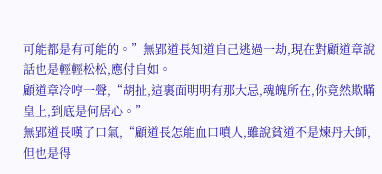可能都是有可能的。”無郢道長知道自己逃過一劫,現在對顧道章說話也是輕輕松松,應付自如。
顧道章冷哼一聲,“胡扯,這裏面明明有那大忌,魂魄所在,你竟然欺瞞皇上,到底是何居心。”
無郢道長嘆了口氣,“顧道長怎能血口噴人,雖說貧道不是煉丹大師,但也是得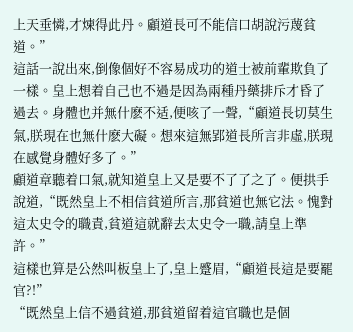上天垂憐,才煉得此丹。顧道長可不能信口胡說污蔑貧道。”
這話一說出來,倒像個好不容易成功的道士被前輩欺負了一樣。皇上想着自己也不過是因為兩種丹藥排斥才昏了過去。身體也并無什麽不适,便咳了一聲,“顧道長切莫生氣,朕現在也無什麽大礙。想來這無郢道長所言非虛,朕現在感覺身體好多了。”
顧道章聽着口氣,就知道皇上又是要不了了之了。便拱手說道,“既然皇上不相信貧道所言,那貧道也無它法。愧對這太史令的職責,貧道這就辭去太史令一職,請皇上準許。”
這樣也算是公然叫板皇上了,皇上蹙眉,“顧道長這是要罷官?!”
“既然皇上信不過貧道,那貧道留着這官職也是個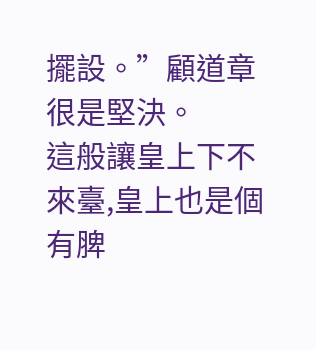擺設。”顧道章很是堅決。
這般讓皇上下不來臺,皇上也是個有脾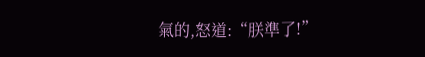氣的,怒道:“朕準了!”